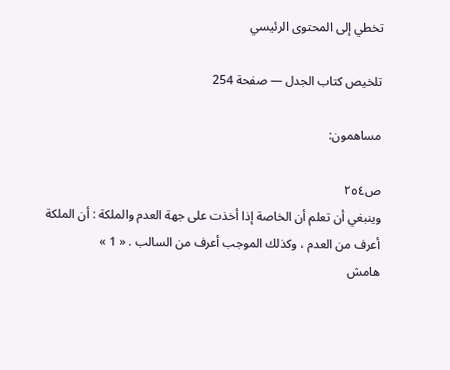تخطي إلى المحتوى الرئيسي

تلخيص كتاب الجدل — صفحة 254

مساهمون:

ص٢٥٤
وينبغي أن تعلم أن الخاصة إذا أخذت على جهة العدم والملكة : أن الملكة أعرف من العدم ، وكذلك الموجب أعرف من السالب . « 1 »
هامش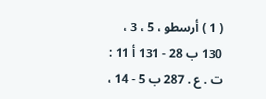( 1 ) أرسطو ، 5 ، 3 ، 130 ب 28 - 131 أ 11 : ت . ع . 287 ب 5 - 14 ،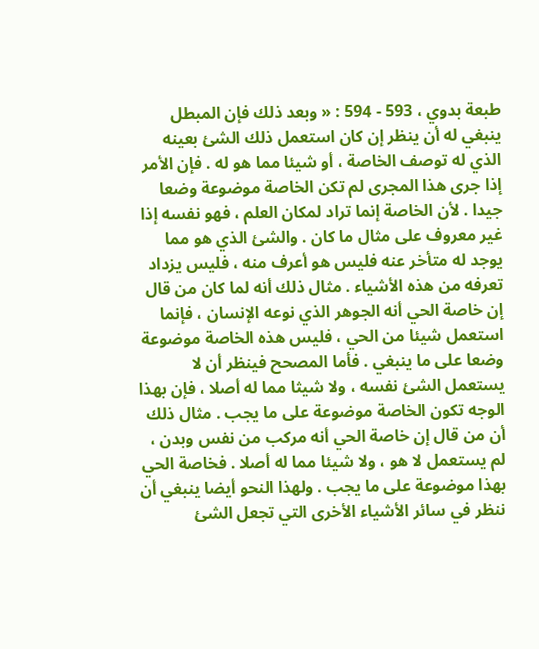طبعة بدوي ، 593 - 594 : « وبعد ذلك فإن المبطل ينبغي له أن ينظر إن كان استعمل ذلك الشئ بعينه الذي له توصف الخاصة ، أو شيئا مما هو له . فإن الأمر إذا جرى هذا المجرى لم تكن الخاصة موضوعة وضعا جيدا . لأن الخاصة إنما تراد لمكان العلم ، فهو نفسه إذا غير معروف على مثال ما كان . والشئ الذي هو مما يوجد له متأخر عنه فليس هو أعرف منه ، فليس يزداد تعرفه من هذه الأشياء . مثال ذلك أنه لما كان من قال إن خاصة الحي أنه الجوهر الذي نوعه الإنسان ، فإنما استعمل شيئا من الحي ، فليس هذه الخاصة موضوعة وضعا على ما ينبغي . فأما المصحح فينظر أن لا يستعمل الشئ نفسه ، ولا شيثا مما له أصلا ، فإن بهذا الوجه تكون الخاصة موضوعة على ما يجب . مثال ذلك أن من قال إن خاصة الحي أنه مركب من نفس وبدن ، لم يستعمل لا هو ، ولا شيئا مما له أصلا . فخاصة الحي بهذا موضوعة على ما يجب . ولهذا النحو أيضا ينبغي أن ننظر في سائر الأشياء الأخرى التي تجعل الشئ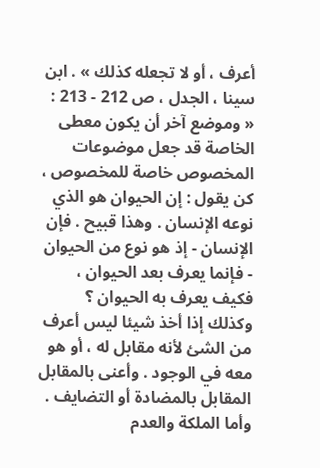أعرف ، أو لا تجعله كذلك » . ابن سينا ، الجدل ، ص 212 - 213 : « وموضع آخر أن يكون معطى الخاصة قد جعل موضوعات المخصوص خاصة للمخصوص ، كن يقول : إن الحيوان هو الذي نوعه الإنسان . وهذا قبيح . فإن الإنسان - إذ هو نوع من الحيوان - فإنما يعرف بعد الحيوان ، فكيف يعرف به الحيوان ؟ وكذلك إذا أخذ شيئا ليس أعرف من الشئ لأنه مقابل له ، أو هو معه في الوجود . وأعنى بالمقابل المقابل بالمضادة أو التضايف . وأما الملكة والعدم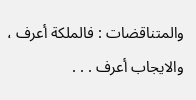والمتناقضات : فالملكة أعرف ، والايجاب أعرف . . .